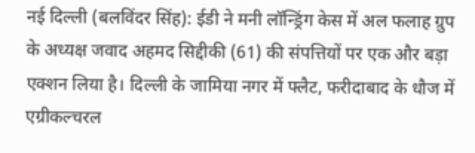नई दिल्ली (बलविंदर सिंह): ईडी ने मनी लॉन्ड्रिंग केस में अल फलाह ग्रुप के अध्यक्ष जवाद अहमद सिद्दीकी (61) की संपत्तियों पर एक और बड़ा एक्शन लिया है। दिल्ली के जामिया नगर में फ्लैट, फरीदाबाद के धौज में एग्रीकल्चरल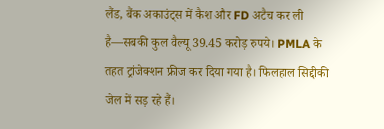लैंड, बैंक अकाउंट्स में कैश और FD अटैच कर ली है—सबकी कुल वैल्यू 39.45 करोड़ रुपये। PMLA के तहत ट्रांजेक्शन फ्रीज कर दिया गया है। फिलहाल सिद्दीकी जेल में सड़ रहे हैं।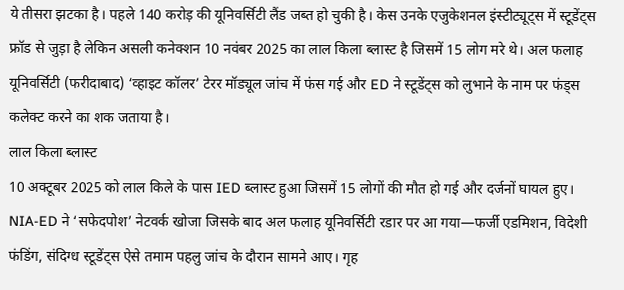ये तीसरा झटका है। पहले 140 करोड़ की यूनिवर्सिटी लैंड जब्त हो चुकी है। केस उनके एजुकेशनल इंस्टीट्यूट्स में स्टूडेंट्स फ्रॉड से जुड़ा है लेकिन असली कनेक्शन 10 नवंबर 2025 का लाल किला ब्लास्ट है जिसमें 15 लोग मरे थे। अल फलाह यूनिवर्सिटी (फरीदाबाद) ‘व्हाइट कॉलर’ टेरर मॉड्यूल जांच में फंस गई और ED ने स्टूडेंट्स को लुभाने के नाम पर फंड्स कलेक्ट करने का शक जताया है।
लाल किला ब्लास्ट
10 अक्टूबर 2025 को लाल किले के पास IED ब्लास्ट हुआ जिसमें 15 लोगों की मौत हो गई और दर्जनों घायल हुए। NIA-ED ने ‘सफेदपोश’ नेटवर्क खोजा जिसके बाद अल फलाह यूनिवर्सिटी रडार पर आ गया—फर्जी एडमिशन, विदेशी फंडिंग, संदिग्ध स्टूडेंट्स ऐसे तमाम पहलु जांच के दौरान सामने आए। गृह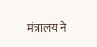मंत्रालय ने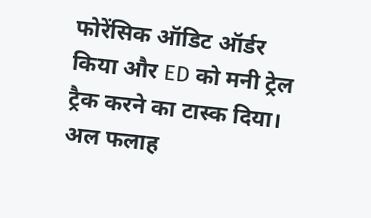फोरेंसिक ऑडिट ऑर्डर किया और ED को मनी ट्रेल ट्रैक करने का टास्क दिया।
अल फलाह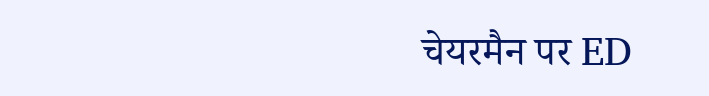चेयरमैन पर ED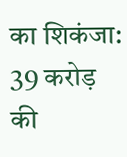का शिकंजा: 39 करोड़ की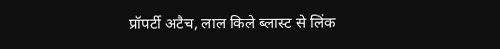प्रॉपर्टी अटैच, लाल किले ब्लास्ट से लिंक